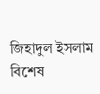জিহাদুল ইসলাম
বিশেষ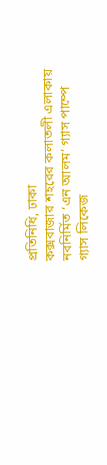প্রতিনিধি, ঢাকা
কক্সবাজার শহরের কলাতলী এলাকায় নবনির্মিত ‘এন আলম’ গ্যাস পাম্পে গ্যাস লিকেজ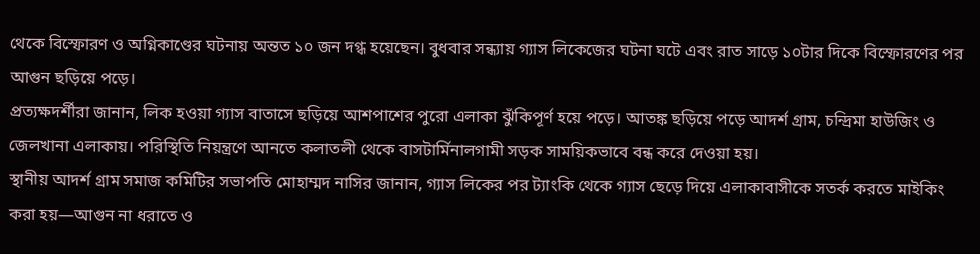থেকে বিস্ফোরণ ও অগ্নিকাণ্ডের ঘটনায় অন্তত ১০ জন দগ্ধ হয়েছেন। বুধবার সন্ধ্যায় গ্যাস লিকেজের ঘটনা ঘটে এবং রাত সাড়ে ১০টার দিকে বিস্ফোরণের পর আগুন ছড়িয়ে পড়ে।
প্রত্যক্ষদর্শীরা জানান, লিক হওয়া গ্যাস বাতাসে ছড়িয়ে আশপাশের পুরো এলাকা ঝুঁকিপূর্ণ হয়ে পড়ে। আতঙ্ক ছড়িয়ে পড়ে আদর্শ গ্রাম, চন্দ্রিমা হাউজিং ও জেলখানা এলাকায়। পরিস্থিতি নিয়ন্ত্রণে আনতে কলাতলী থেকে বাসটার্মিনালগামী সড়ক সাময়িকভাবে বন্ধ করে দেওয়া হয়।
স্থানীয় আদর্শ গ্রাম সমাজ কমিটির সভাপতি মোহাম্মদ নাসির জানান, গ্যাস লিকের পর ট্যাংকি থেকে গ্যাস ছেড়ে দিয়ে এলাকাবাসীকে সতর্ক করতে মাইকিং করা হয়—আগুন না ধরাতে ও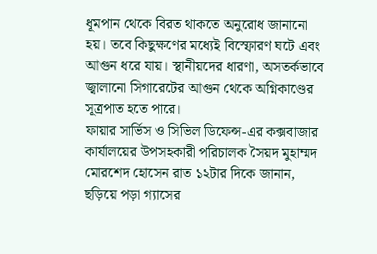ধূমপান থেকে বিরত থাকতে অনুরোধ জানানো হয়। তবে কিছুক্ষণের মধ্যেই বিস্ফোরণ ঘটে এবং আগুন ধরে যায়। স্থানীয়দের ধারণা, অসতর্কভাবে জ্বালানো সিগারেটের আগুন থেকে অগ্নিকাণ্ডের সূত্রপাত হতে পারে।
ফায়ার সার্ভিস ও সিভিল ডিফেন্স-এর কক্সবাজার কার্যালয়ের উপসহকারী পরিচালক সৈয়দ মুহাম্মদ মোরশেদ হোসেন রাত ১২টার দিকে জানান, ছড়িয়ে পড়া গ্যাসের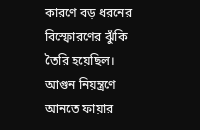কারণে বড় ধরনের বিস্ফোরণের ঝুঁকি তৈরি হয়েছিল। আগুন নিয়ন্ত্রণে আনতে ফায়ার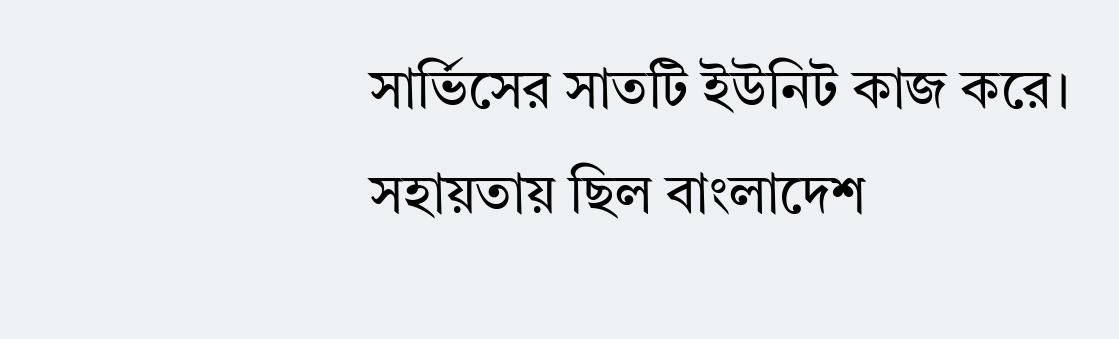সার্ভিসের সাতটি ইউনিট কাজ করে। সহায়তায় ছিল বাংলাদেশ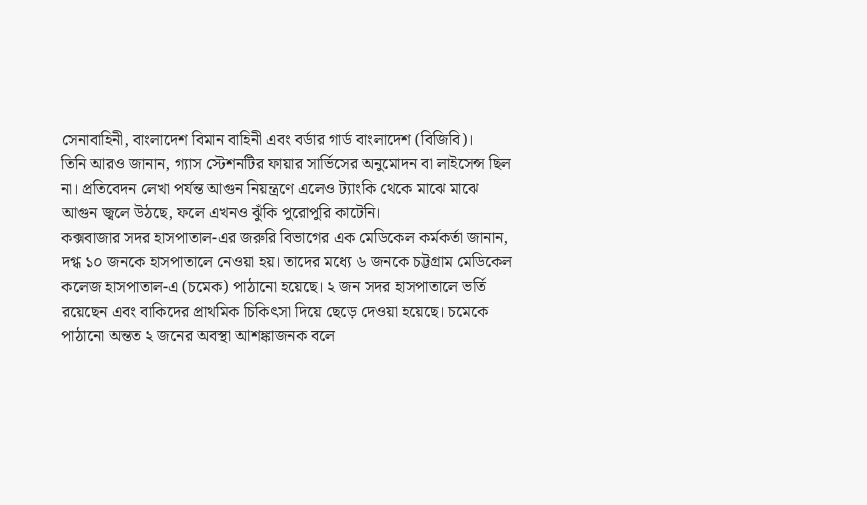সেনাবাহিনী, বাংলাদেশ বিমান বাহিনী এবং বর্ডার গার্ড বাংলাদেশ (বিজিবি)।
তিনি আরও জানান, গ্যাস স্টেশনটির ফায়ার সার্ভিসের অনুমোদন বা লাইসেন্স ছিল না। প্রতিবেদন লেখা পর্যন্ত আগুন নিয়ন্ত্রণে এলেও ট্যাংকি থেকে মাঝে মাঝে আগুন জ্বলে উঠছে, ফলে এখনও ঝুঁকি পুরোপুরি কাটেনি।
কক্সবাজার সদর হাসপাতাল-এর জরুরি বিভাগের এক মেডিকেল কর্মকর্তা জানান, দগ্ধ ১০ জনকে হাসপাতালে নেওয়া হয়। তাদের মধ্যে ৬ জনকে চট্টগ্রাম মেডিকেল কলেজ হাসপাতাল-এ (চমেক) পাঠানো হয়েছে। ২ জন সদর হাসপাতালে ভর্তি রয়েছেন এবং বাকিদের প্রাথমিক চিকিৎসা দিয়ে ছেড়ে দেওয়া হয়েছে। চমেকে পাঠানো অন্তত ২ জনের অবস্থা আশঙ্কাজনক বলে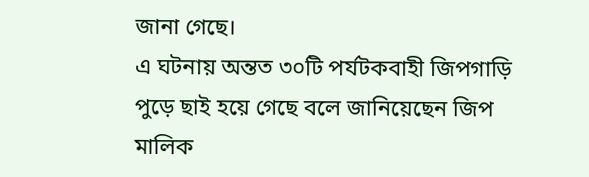জানা গেছে।
এ ঘটনায় অন্তত ৩০টি পর্যটকবাহী জিপগাড়ি পুড়ে ছাই হয়ে গেছে বলে জানিয়েছেন জিপ মালিক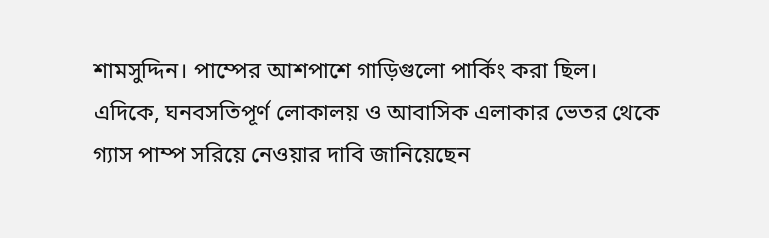শামসুদ্দিন। পাম্পের আশপাশে গাড়িগুলো পার্কিং করা ছিল।
এদিকে, ঘনবসতিপূর্ণ লোকালয় ও আবাসিক এলাকার ভেতর থেকে গ্যাস পাম্প সরিয়ে নেওয়ার দাবি জানিয়েছেন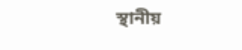স্থানীয়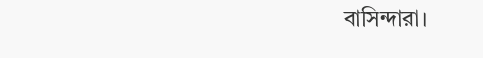বাসিন্দারা।